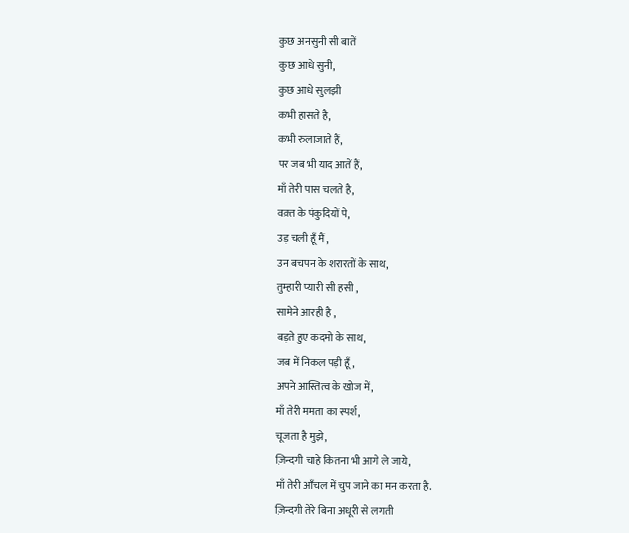कुछ अनसुनी सी बातें
कुछ आधे सुनी,
कुछ आधे सुलझी
कभी हासते है,
कभी रुलाजाते हैं,
पर जब भी याद आतें हैं,
माँ तेरी पास चलते है,
वक़्त के पंकुदियों पे,
उड़ चली हूँ मैं ,
उन बचपन के शरारतों के साथ,
तुम्हारी प्यारी सी हसी ,
सामेने आरही है ,
बड़ते हुए कदमो के साथ,
जब में निकल पड़ी हूँ,
अपने आस्तित्व के खोज में,
माँ तेरी ममता का स्पर्श,
चूजता है मुझे,
ज़िन्दगी चाहे कितना भी आगे ले जाये,
माँ तेरी आँचल में चुप जाने का मन करता है.
ज़िन्दगी तेरे बिना अधूरी से लगती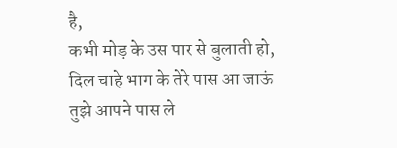है,
कभी मोड़ के उस पार से बुलाती हो,
दिल चाहे भाग के तेरे पास आ जाऊं
तुझे आपने पास ले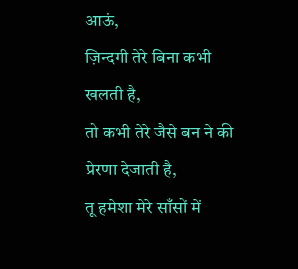आऊं,
ज़िन्दगी तेरे बिना कभी खलती है,
तो कभी तेरे जैसे बन ने की प्रेरणा देजाती है,
तू हमेशा मेरे साँसों में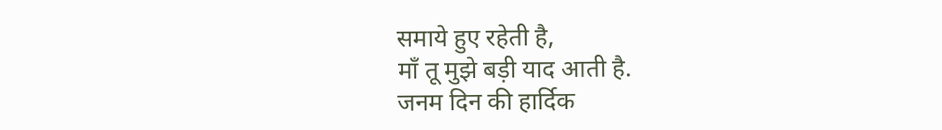समाये हुए रहेती है,
माँ तू मुझे बड़ी याद आती है.
जनम दिन की हार्दिक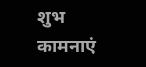शुभ कामनाएं